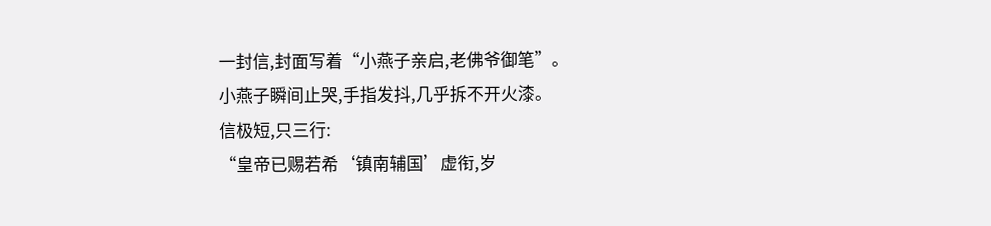一封信,封面写着“小燕子亲启,老佛爷御笔”。
小燕子瞬间止哭,手指发抖,几乎拆不开火漆。
信极短,只三行:
“皇帝已赐若希‘镇南辅国’虚衔,岁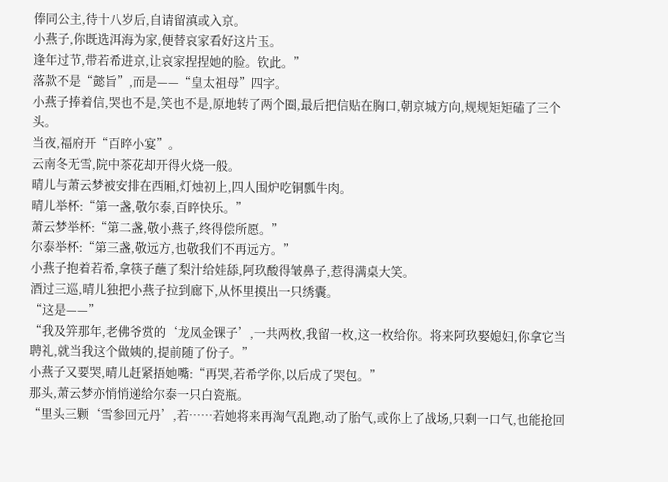俸同公主,待十八岁后,自请留滇或入京。
小燕子,你既选洱海为家,便替哀家看好这片玉。
逢年过节,带若希进京,让哀家捏捏她的脸。钦此。”
落款不是“懿旨”,而是——“皇太祖母”四字。
小燕子捧着信,哭也不是,笑也不是,原地转了两个圈,最后把信贴在胸口,朝京城方向,规规矩矩磕了三个头。
当夜,福府开“百晬小宴”。
云南冬无雪,院中茶花却开得火烧一般。
晴儿与萧云梦被安排在西厢,灯烛初上,四人围炉吃铜瓢牛肉。
晴儿举杯:“第一盏,敬尔泰,百晬快乐。”
萧云梦举杯:“第二盏,敬小燕子,终得偿所愿。”
尔泰举杯:“第三盏,敬远方,也敬我们不再远方。”
小燕子抱着若希,拿筷子蘸了梨汁给娃舔,阿玖酸得皱鼻子,惹得满桌大笑。
酒过三巡,晴儿独把小燕子拉到廊下,从怀里摸出一只绣囊。
“这是——”
“我及笄那年,老佛爷赏的‘龙凤金锞子’,一共两枚,我留一枚,这一枚给你。将来阿玖娶媳妇,你拿它当聘礼,就当我这个做姨的,提前随了份子。”
小燕子又要哭,晴儿赶紧捂她嘴:“再哭,若希学你,以后成了哭包。”
那头,萧云梦亦悄悄递给尔泰一只白瓷瓶。
“里头三颗‘雪参回元丹’,若……若她将来再淘气乱跑,动了胎气,或你上了战场,只剩一口气,也能抢回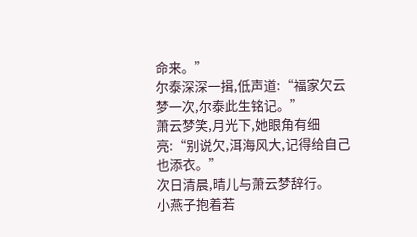命来。”
尔泰深深一揖,低声道:“福家欠云梦一次,尔泰此生铭记。”
萧云梦笑,月光下,她眼角有细亮:“别说欠,洱海风大,记得给自己也添衣。”
次日清晨,晴儿与萧云梦辞行。
小燕子抱着若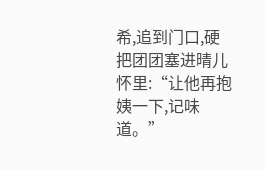希,追到门口,硬把团团塞进晴儿怀里:“让他再抱姨一下,记味道。”